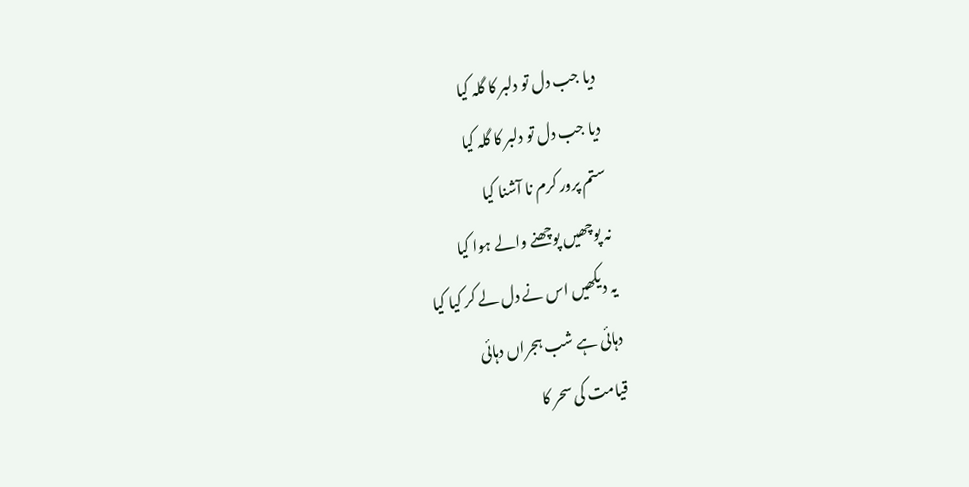دیا جب دل تو دلبر کا گلہ کیا
دیا جب دل تو دلبر کا گلہ کیا
ستم پرور کرم نا آشنا کیا
نہ پوچھیں پوچھنے والے ہوا کیا
یہ دیکھیں اس نے دل لے کر کیا کیا
دہائی ہے شب ہجراں دہائی
قیامت کی سحر کا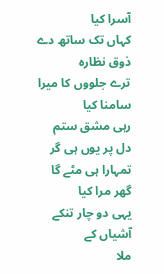آسرا کیا
کہاں تک ساتھ دے ذوق نظارہ
ترے جلووں کا میرا سامنا کیا
رہی مشق ستم دل پر یوں ہی گر
تمہارا ہی مٹے گا گھر مرا کیا
یہی دو چار تنکے آشیاں کے
ملا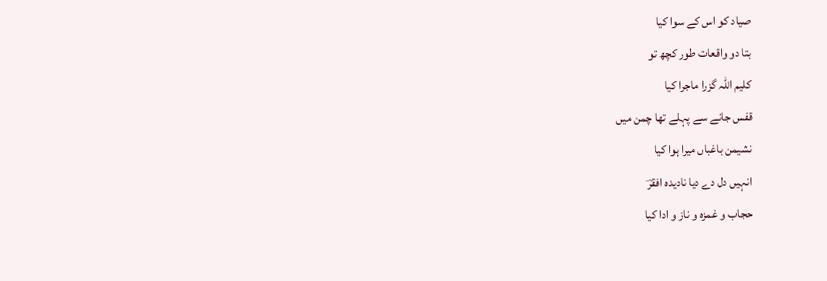صیاد کو اس کے سوا کیا
بتا دو واقعات طور کچھ تو
کلیم اللہ گزرا ماجرا کیا
قفس جانے سے پہلے تھا چمن میں
نشیمن باغباں میرا ہوا کیا
انہیں دل دے دیا نادیدہ افقرؔ
حجاب و غمزہ و ناز و ادا کیا